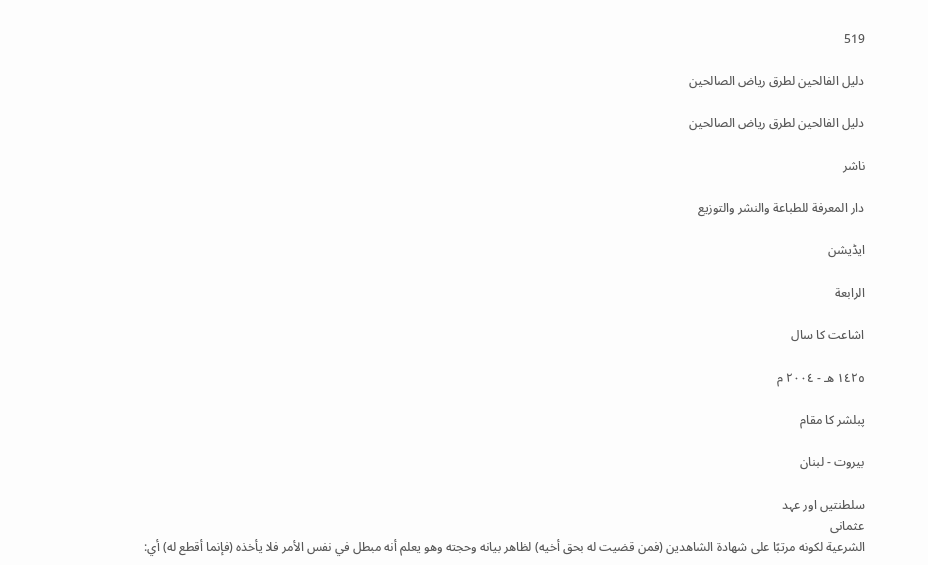519

دليل الفالحين لطرق رياض الصالحين

دليل الفالحين لطرق رياض الصالحين

ناشر

دار المعرفة للطباعة والنشر والتوزيع

ایڈیشن

الرابعة

اشاعت کا سال

١٤٢٥ هـ - ٢٠٠٤ م

پبلشر کا مقام

بيروت - لبنان

سلطنتیں اور عہد
عثمانی
الشرعية لكونه مرتبًا على شهادة الشاهدين (فمن قضيت له بحق أخيه) لظاهر بيانه وحجته وهو يعلم أنه مبطل في نفس الأمر فلا يأخذه (فإنما أقطع له) أي: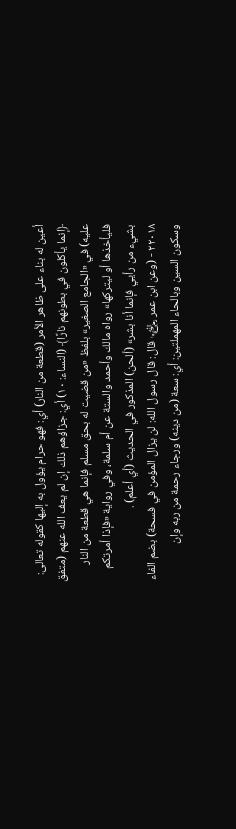أعين له بناء على ظاهر الأمر (قطعة من النار) أي: فهو حرام يؤول به إليها كقوله تعالى: ﴿إنما يأكلون في بطونهم نارًا﴾ (النساء: ١٠) أي: جزاؤهم ذلك إن لم يعف الله عنهم (متفق عليه) في «الجامع الصغير» بلفظ «من قضيت له بحق مسلم فإنما هي قطعة من النار فليأخذها أو ليتركها» رواه مالك وأحمد والستة عن أم سلمة، وفي رواية «فإذا أمرتكم بشيء من رأيي فإنما أنا بشر» (ألحن) المذكور في الحديث (أي أعلم) .
٢٢٠١٨ - (وعن ابن عمر ﵄ قال: قال رسول الله: لن يزال المؤمن في فسحة) بضم الفاء وسكون السين وبالحاء المهملتين: أي: سعة (من دينه) ورجاء رحمة من ربه وإن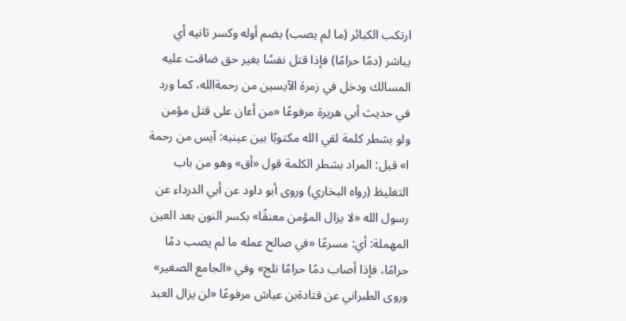ارتكب الكبائر (ما لم يصب) بضم أوله وكسر ثانيه أي يباشر (دمًا حرامًا) فإذا قتل نفسًا بغير حق ضاقت عليه المسالك ودخل في زمرة الآيسين من رحمةالله، كما ورد في حديث أبي هريرة مرفوعًا «من أعان على قتل مؤمن ولو بشطر كلمة لقي الله مكتوبًا بين عينيه: آيس من رحمة ا» قيل: المراد بشطر الكلمة قول «أق» وهو من باب التغليظ (رواه البخاري) وروى أبو داود عن أبي الدرداء عن رسول الله «لا يزال المؤمن معنقًا» بكسر النون بعد العين المهملة: أي: مسرعًا «في صالح عمله ما لم يصب دمًا حرامًا، فإذا أصاب دمًا حرامًا تلج» وفي «الجامع الصغير» وروى الطبراني عن قتادةبن عياش مرفوعًا «لن يزال العبد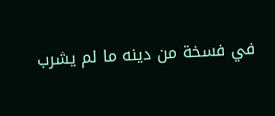في فسخة من دينه ما لم يشرب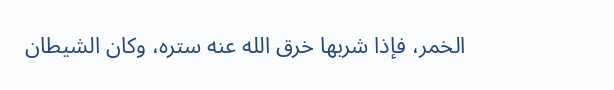الخمر، فإذا شربها خرق الله عنه ستره، وكان الشيطان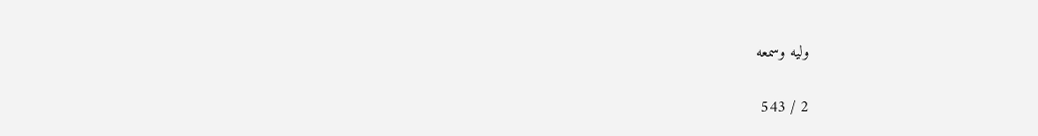وليه وسمعه

2 / 543